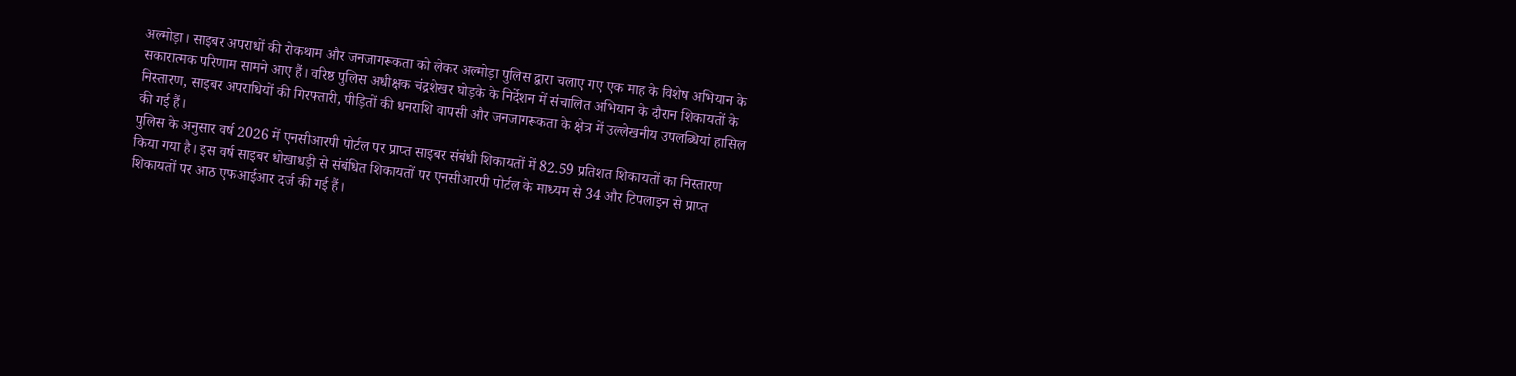अल्मोड़ा। साइबर अपराधों की रोकथाम और जनजागरूकता को लेकर अल्मोड़ा पुलिस द्वारा चलाए गए एक माह के विशेष अभियान के सकारात्मक परिणाम सामने आए हैं। वरिष्ठ पुलिस अधीक्षक चंद्रशेखर घोड़के के निर्देशन में संचालित अभियान के दौरान शिकायतों के निस्तारण, साइबर अपराधियों की गिरफ्तारी, पीड़ितों की धनराशि वापसी और जनजागरूकता के क्षेत्र में उल्लेखनीय उपलब्धियां हासिल की गई हैं।
पुलिस के अनुसार वर्ष 2026 में एनसीआरपी पोर्टल पर प्राप्त साइबर संबंधी शिकायतों में 82.59 प्रतिशत शिकायतों का निस्तारण किया गया है। इस वर्ष साइबर धोखाधड़ी से संबंधित शिकायतों पर एनसीआरपी पोर्टल के माध्यम से 34 और टिपलाइन से प्राप्त शिकायतों पर आठ एफआईआर दर्ज की गई हैं।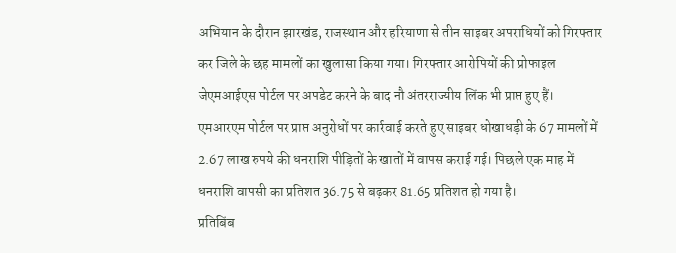अभियान के दौरान झारखंड, राजस्थान और हरियाणा से तीन साइबर अपराधियों को गिरफ्तार कर जिले के छह मामलों का खुलासा किया गया। गिरफ्तार आरोपियों की प्रोफाइल जेएमआईएस पोर्टल पर अपडेट करने के बाद नौ अंतरराज्यीय लिंक भी प्राप्त हुए हैं।
एमआरएम पोर्टल पर प्राप्त अनुरोधों पर कार्रवाई करते हुए साइबर धोखाधड़ी के 67 मामलों में 2.67 लाख रुपये की धनराशि पीड़ितों के खातों में वापस कराई गई। पिछले एक माह में धनराशि वापसी का प्रतिशत 36.75 से बढ़कर 81.65 प्रतिशत हो गया है।
प्रतिबिंब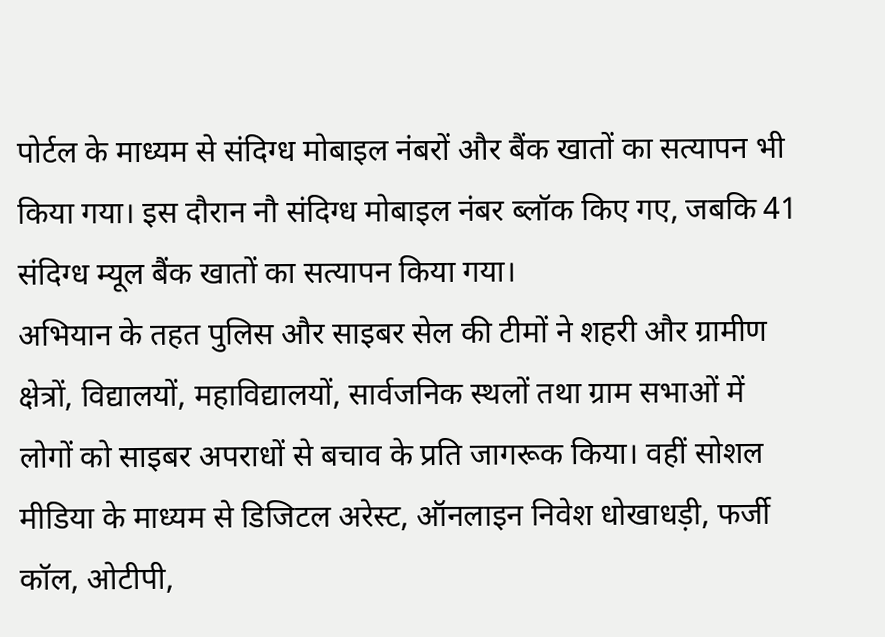पोर्टल के माध्यम से संदिग्ध मोबाइल नंबरों और बैंक खातों का सत्यापन भी किया गया। इस दौरान नौ संदिग्ध मोबाइल नंबर ब्लॉक किए गए, जबकि 41 संदिग्ध म्यूल बैंक खातों का सत्यापन किया गया।
अभियान के तहत पुलिस और साइबर सेल की टीमों ने शहरी और ग्रामीण क्षेत्रों, विद्यालयों, महाविद्यालयों, सार्वजनिक स्थलों तथा ग्राम सभाओं में लोगों को साइबर अपराधों से बचाव के प्रति जागरूक किया। वहीं सोशल मीडिया के माध्यम से डिजिटल अरेस्ट, ऑनलाइन निवेश धोखाधड़ी, फर्जी कॉल, ओटीपी,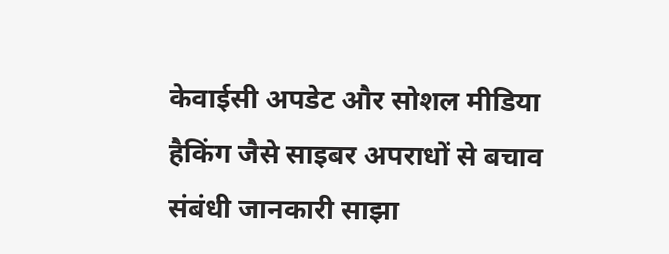केवाईसी अपडेट और सोशल मीडिया हैकिंग जैसे साइबर अपराधों से बचाव संबंधी जानकारी साझा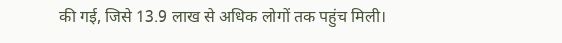की गई, जिसे 13.9 लाख से अधिक लोगों तक पहुंच मिली।